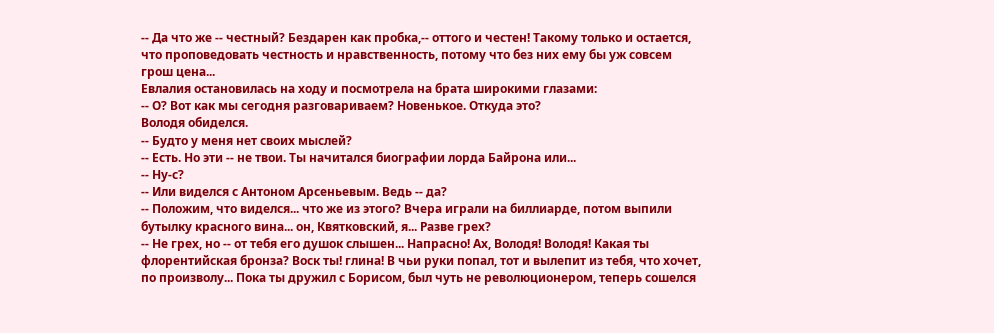-- Да что же -- честный? Бездарен как пробка,-- оттого и честен! Такому только и остается, что проповедовать честность и нравственность, потому что без них ему бы уж совсем грош цена...
Евлалия остановилась на ходу и посмотрела на брата широкими глазами:
-- О? Вот как мы сегодня разговариваем? Новенькое. Откуда это?
Володя обиделся.
-- Будто у меня нет своих мыслей?
-- Есть. Но эти -- не твои. Ты начитался биографии лорда Байрона или...
-- Ну-с?
-- Или виделся с Антоном Арсеньевым. Ведь -- да?
-- Положим, что виделся... что же из этого? Вчера играли на биллиарде, потом выпили бутылку красного вина... он, Квятковский, я... Разве грех?
-- Не грех, но -- от тебя его душок слышен... Напрасно! Ах, Володя! Володя! Какая ты флорентийская бронза? Воск ты! глина! В чьи руки попал, тот и вылепит из тебя, что хочет, по произволу... Пока ты дружил с Борисом, был чуть не революционером, теперь сошелся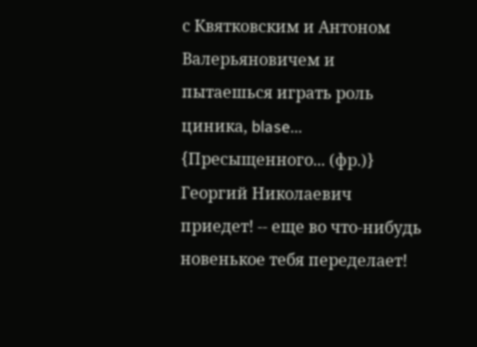с Квятковским и Антоном Валерьяновичем и пытаешься играть роль циника, blase... {Пресыщенного... (фр.)} Георгий Николаевич приедет! -- еще во что-нибудь новенькое тебя переделает!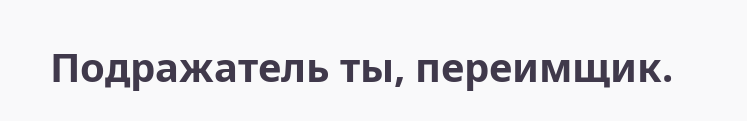Подражатель ты, переимщик.